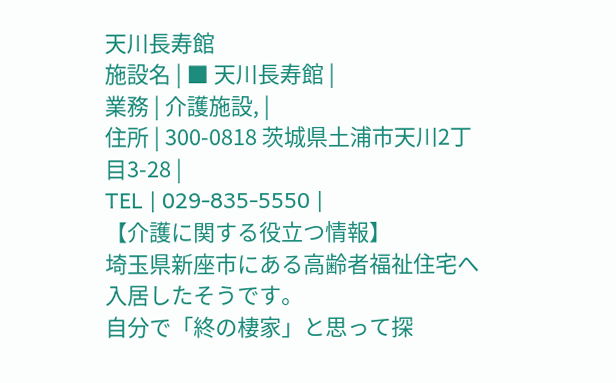天川長寿館
施設名 | ■ 天川長寿館 |
業務 | 介護施設, |
住所 | 300-0818 茨城県土浦市天川2丁目3-28 |
TEL | 029-835-5550 |
【介護に関する役立つ情報】
埼玉県新座市にある高齢者福祉住宅へ入居したそうです。
自分で「終の棲家」と思って探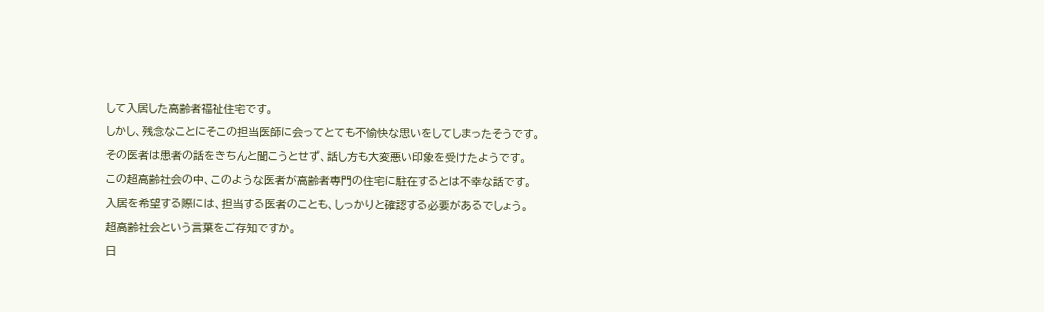して入居した高齢者福祉住宅です。
しかし、残念なことにそこの担当医師に会ってとても不愉快な思いをしてしまったそうです。
その医者は患者の話をきちんと聞こうとせず、話し方も大変悪い印象を受けたようです。
この超高齢社会の中、このような医者が高齢者専門の住宅に駐在するとは不幸な話です。
入居を希望する際には、担当する医者のことも、しっかりと確認する必要があるでしょう。
超高齢社会という言葉をご存知ですか。
日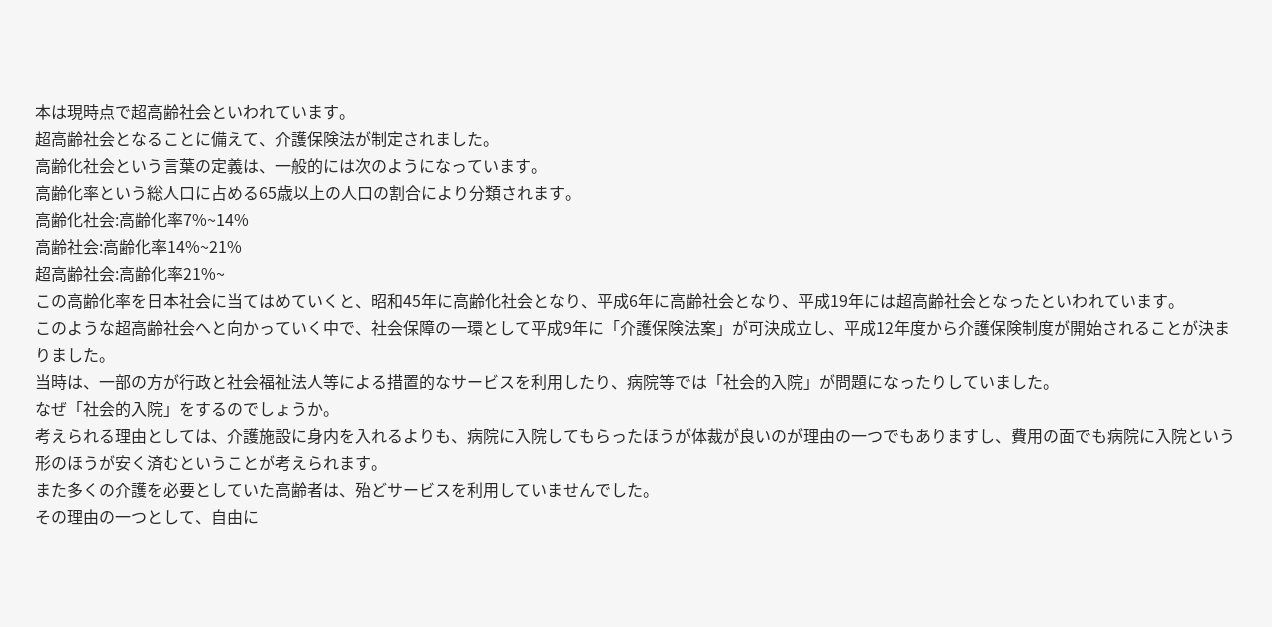本は現時点で超高齢社会といわれています。
超高齢社会となることに備えて、介護保険法が制定されました。
高齢化社会という言葉の定義は、一般的には次のようになっています。
高齢化率という総人口に占める65歳以上の人口の割合により分類されます。
高齢化社会:高齢化率7%~14%
高齢社会:高齢化率14%~21%
超高齢社会:高齢化率21%~
この高齢化率を日本社会に当てはめていくと、昭和45年に高齢化社会となり、平成6年に高齢社会となり、平成19年には超高齢社会となったといわれています。
このような超高齢社会へと向かっていく中で、社会保障の一環として平成9年に「介護保険法案」が可決成立し、平成12年度から介護保険制度が開始されることが決まりました。
当時は、一部の方が行政と社会福祉法人等による措置的なサービスを利用したり、病院等では「社会的入院」が問題になったりしていました。
なぜ「社会的入院」をするのでしょうか。
考えられる理由としては、介護施設に身内を入れるよりも、病院に入院してもらったほうが体裁が良いのが理由の一つでもありますし、費用の面でも病院に入院という形のほうが安く済むということが考えられます。
また多くの介護を必要としていた高齢者は、殆どサービスを利用していませんでした。
その理由の一つとして、自由に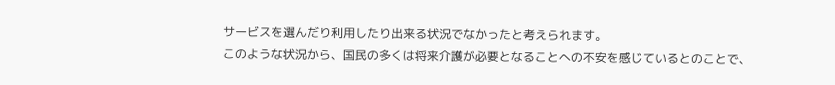サービスを選んだり利用したり出来る状況でなかったと考えられます。
このような状況から、国民の多くは将来介護が必要となることへの不安を感じているとのことで、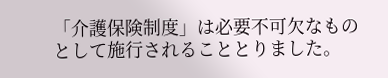「介護保険制度」は必要不可欠なものとして施行されることとりました。